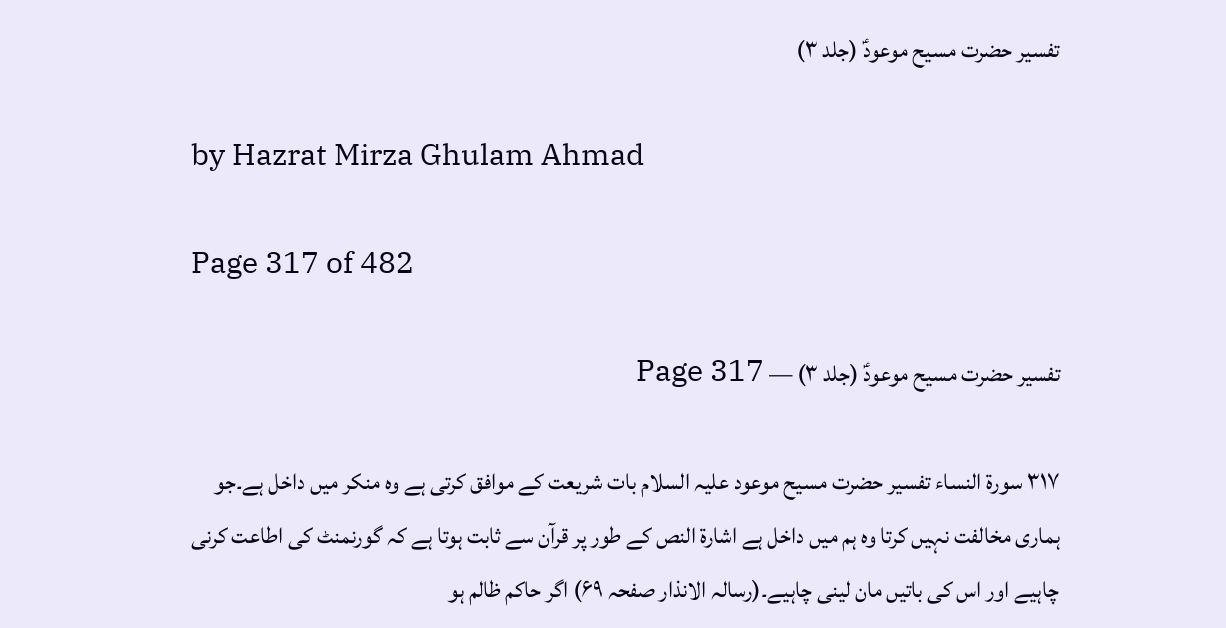تفسیر حضرت مسیح موعودؑ (جلد ۳)

by Hazrat Mirza Ghulam Ahmad

Page 317 of 482

تفسیر حضرت مسیح موعودؑ (جلد ۳) — Page 317

۳۱۷ سورة النساء تفسیر حضرت مسیح موعود علیہ السلام بات شریعت کے موافق کرتی ہے وہ منکر میں داخل ہے۔جو ہماری مخالفت نہیں کرتا وہ ہم میں داخل ہے اشارۃ النص کے طور پر قرآن سے ثابت ہوتا ہے کہ گورنمنٹ کی اطاعت کرنی چاہیے اور اس کی باتیں مان لینی چاہیے۔(رسالہ الانذار صفحہ ۶۹) اگر حاکم ظالم ہو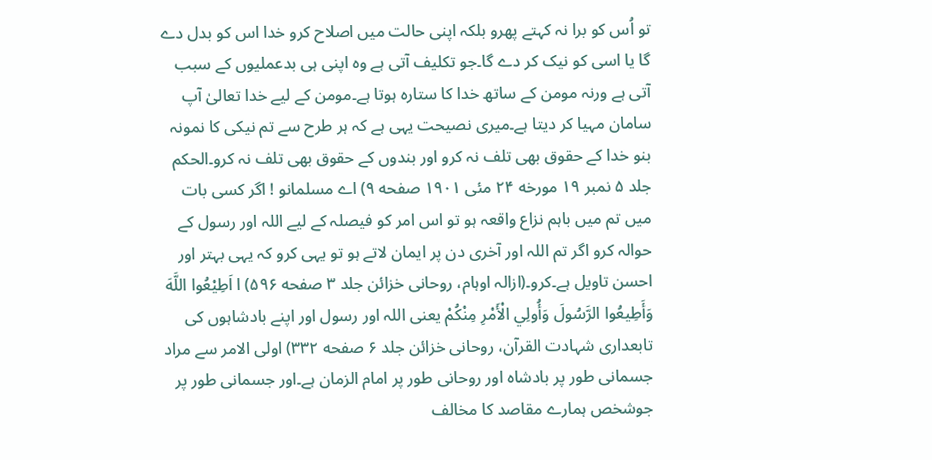تو اُس کو برا نہ کہتے پھرو بلکہ اپنی حالت میں اصلاح کرو خدا اس کو بدل دے گا یا اسی کو نیک کر دے گا۔جو تکلیف آتی ہے وہ اپنی ہی بدعملیوں کے سبب آتی ہے ورنہ مومن کے ساتھ خدا کا ستارہ ہوتا ہے۔مومن کے لیے خدا تعالیٰ آپ سامان مہیا کر دیتا ہے۔میری نصیحت یہی ہے کہ ہر طرح سے تم نیکی کا نمونہ بنو خدا کے حقوق بھی تلف نہ کرو اور بندوں کے حقوق بھی تلف نہ کرو۔الحکم جلد ۵ نمبر ۱۹ مورخه ۲۴ مئی ۱۹۰۱ صفحه ۹) اے مسلمانو ! اگر کسی بات میں تم میں باہم نزاع واقعہ ہو تو اس امر کو فیصلہ کے لیے اللہ اور رسول کے حوالہ کرو اگر تم اللہ اور آخری دن پر ایمان لاتے ہو تو یہی کرو کہ یہی بہتر اور احسن تاویل ہے۔کرو۔(ازالہ اوہام، روحانی خزائن جلد ۳ صفحه ۵۹۶) ا اَطِيْعُوا اللَّهَ وَأَطِيعُوا الرَّسُولَ وَأُولِي الْأَمْرِ مِنْكُمْ یعنی اللہ اور رسول اور اپنے بادشاہوں کی تابعداری شہادت القرآن، روحانی خزائن جلد ۶ صفحه ۳۳۲) اولی الامر سے مراد جسمانی طور پر بادشاہ اور روحانی طور پر امام الزمان ہے۔اور جسمانی طور پر جوشخص ہمارے مقاصد کا مخالف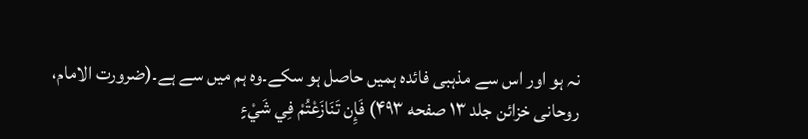نہ ہو اور اس سے مذہبی فائدہ ہمیں حاصل ہو سکے۔وہ ہم میں سے ہے۔(ضرورت الامام، روحانی خزائن جلد ۱۳ صفحه ۴۹۳) فَإِن تَنَازَعْتُمْ فِي شَيْءٍ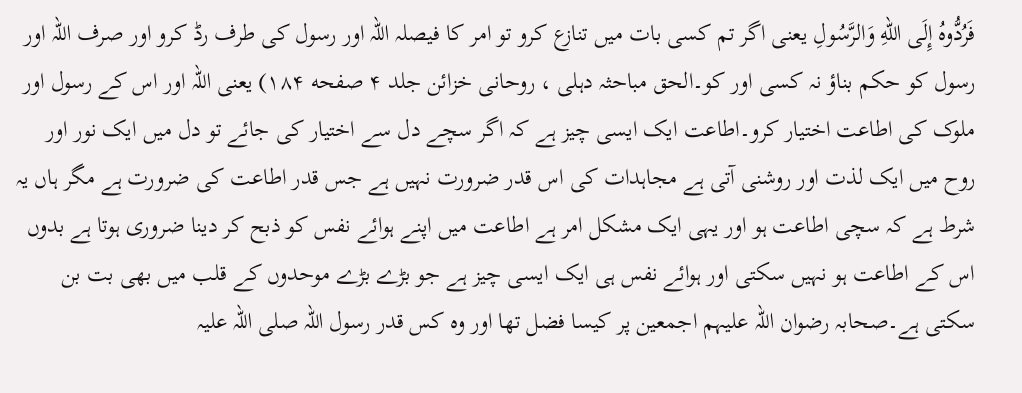فَرُدُّوهُ إِلَى اللهِ وَالرَّسُولِ یعنی اگر تم کسی بات میں تنازع کرو تو امر کا فیصلہ اللہ اور رسول کی طرف رڈ کرو اور صرف اللہ اور رسول کو حکم بناؤ نہ کسی اور کو۔الحق مباحثہ دہلی ، روحانی خزائن جلد ۴ صفحه ۱۸۴) یعنی اللہ اور اس کے رسول اور ملوک کی اطاعت اختیار کرو۔اطاعت ایک ایسی چیز ہے کہ اگر سچے دل سے اختیار کی جائے تو دل میں ایک نور اور روح میں ایک لذت اور روشنی آتی ہے مجاہدات کی اس قدر ضرورت نہیں ہے جس قدر اطاعت کی ضرورت ہے مگر ہاں یہ شرط ہے کہ سچی اطاعت ہو اور یہی ایک مشکل امر ہے اطاعت میں اپنے ہوائے نفس کو ذبح کر دینا ضروری ہوتا ہے بدوں اس کے اطاعت ہو نہیں سکتی اور ہوائے نفس ہی ایک ایسی چیز ہے جو بڑے بڑے موحدوں کے قلب میں بھی بت بن سکتی ہے۔صحابہ رضوان اللہ علیہم اجمعین پر کیسا فضل تھا اور وہ کس قدر رسول اللہ صلی اللہ علیہ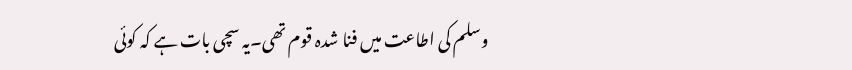وسلم کی اطاعت میں فنا شدہ قوم تھی۔یہ سچی بات ہے کہ کوئی